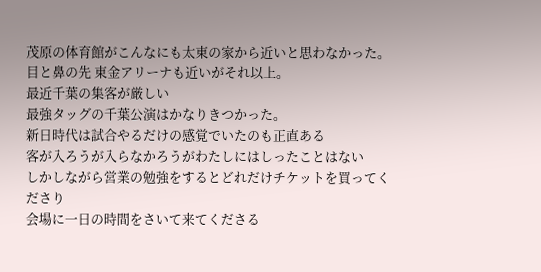茂原の体育館がこんなにも太東の家から近いと思わなかった。
目と鼻の先 東金アリーナも近いがそれ以上。
最近千葉の集客が厳しい
最強タッグの千葉公演はかなりきつかった。
新日時代は試合やるだけの感覚でいたのも正直ある
客が入ろうが入らなかろうがわたしにはしったことはない
しかしながら営業の勉強をするとどれだけチケットを買ってくださり
会場に一日の時間をさいて来てくださる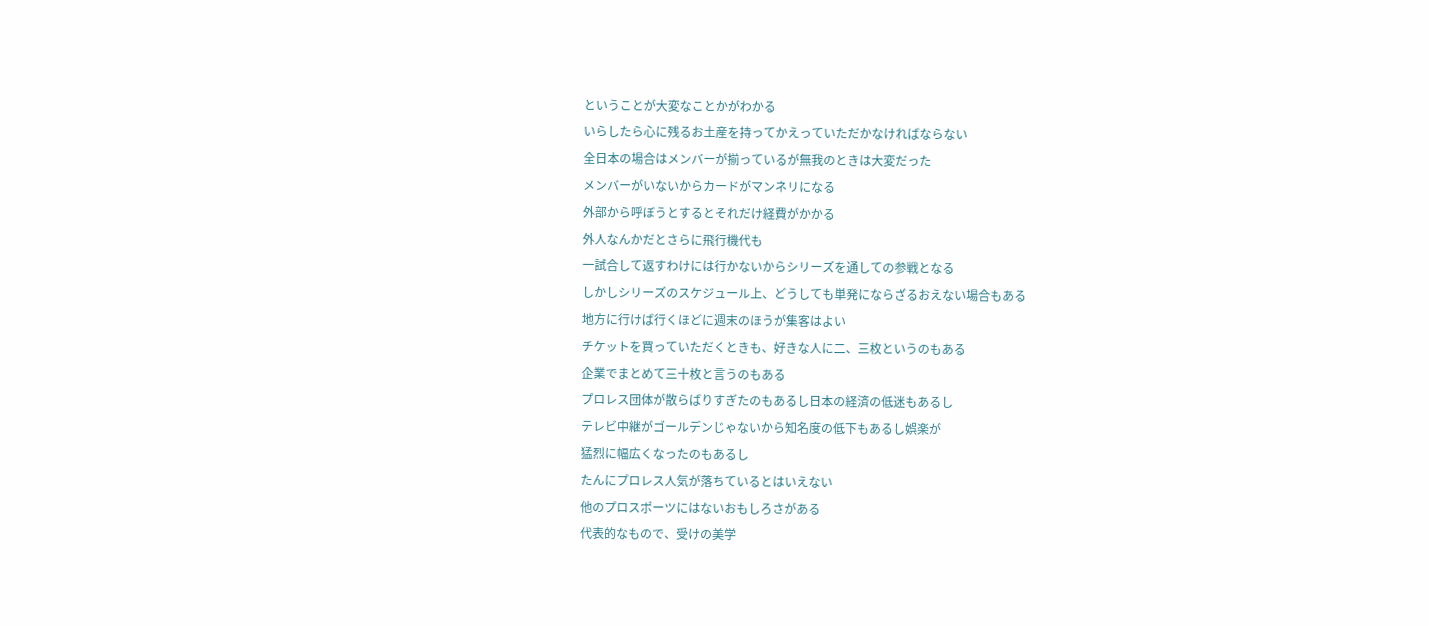ということが大変なことかがわかる
いらしたら心に残るお土産を持ってかえっていただかなければならない
全日本の場合はメンバーが揃っているが無我のときは大変だった
メンバーがいないからカードがマンネリになる
外部から呼ぼうとするとそれだけ経費がかかる
外人なんかだとさらに飛行機代も
一試合して返すわけには行かないからシリーズを通しての参戦となる
しかしシリーズのスケジュール上、どうしても単発にならざるおえない場合もある
地方に行けば行くほどに週末のほうが集客はよい
チケットを買っていただくときも、好きな人に二、三枚というのもある
企業でまとめて三十枚と言うのもある
プロレス団体が散らばりすぎたのもあるし日本の経済の低迷もあるし
テレビ中継がゴールデンじゃないから知名度の低下もあるし娯楽が
猛烈に幅広くなったのもあるし
たんにプロレス人気が落ちているとはいえない
他のプロスポーツにはないおもしろさがある
代表的なもので、受けの美学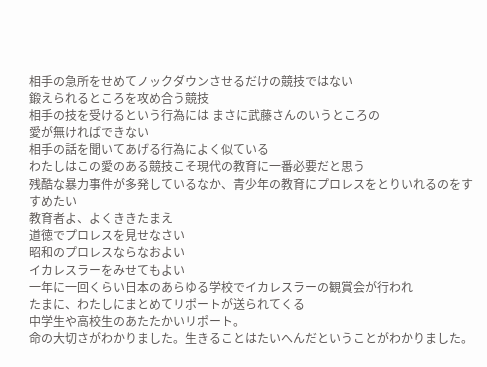相手の急所をせめてノックダウンさせるだけの競技ではない
鍛えられるところを攻め合う競技
相手の技を受けるという行為には まさに武藤さんのいうところの
愛が無ければできない
相手の話を聞いてあげる行為によく似ている
わたしはこの愛のある競技こそ現代の教育に一番必要だと思う
残酷な暴力事件が多発しているなか、青少年の教育にプロレスをとりいれるのをすすめたい
教育者よ、よくききたまえ
道徳でプロレスを見せなさい
昭和のプロレスならなおよい
イカレスラーをみせてもよい
一年に一回くらい日本のあらゆる学校でイカレスラーの観賞会が行われ
たまに、わたしにまとめてリポートが送られてくる
中学生や高校生のあたたかいリポート。
命の大切さがわかりました。生きることはたいへんだということがわかりました。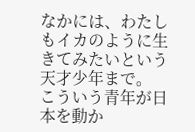なかには、わたしもイカのように生きてみたいという天才少年まで。
こういう青年が日本を動か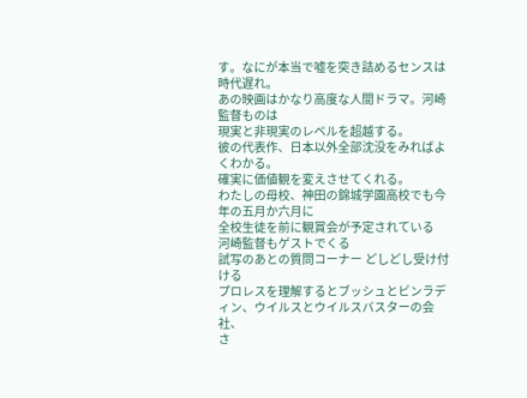す。なにが本当で嘘を突き詰めるセンスは時代遅れ。
あの映画はかなり高度な人間ドラマ。河崎監督ものは
現実と非現実のレベルを超越する。
彼の代表作、日本以外全部沈没をみればよくわかる。
確実に価値観を変えさせてくれる。
わたしの母校、神田の錦城学園高校でも今年の五月か六月に
全校生徒を前に観賞会が予定されている
河崎監督もゲストでくる
試写のあとの質問コーナー どしどし受け付ける
プロレスを理解するとブッシュとビンラディン、ウイルスとウイルスバスターの会社、
さ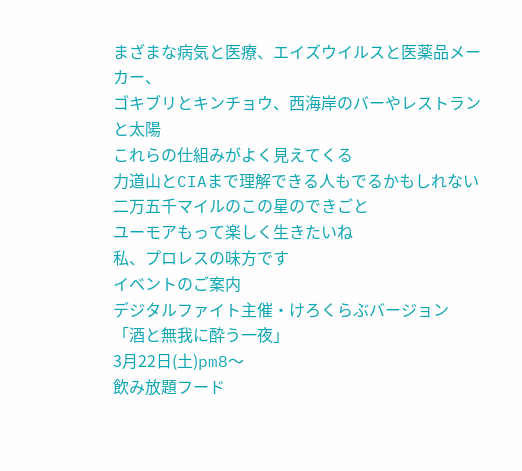まざまな病気と医療、エイズウイルスと医薬品メーカー、
ゴキブリとキンチョウ、西海岸のバーやレストランと太陽
これらの仕組みがよく見えてくる
力道山とCIAまで理解できる人もでるかもしれない
二万五千マイルのこの星のできごと
ユーモアもって楽しく生きたいね
私、プロレスの味方です
イベントのご案内
デジタルファイト主催・けろくらぶバージョン
「酒と無我に酔う一夜」
3月22日(土)pm8〜
飲み放題フード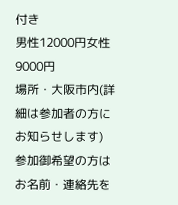付き
男性12000円女性9000円
場所・大阪市内(詳細は参加者の方にお知らせします)
参加御希望の方はお名前・連絡先を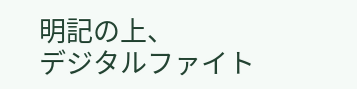明記の上、
デジタルファイト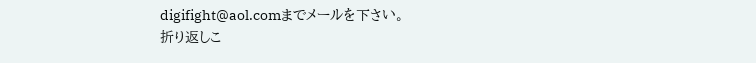digifight@aol.comまでメールを下さい。
折り返しこ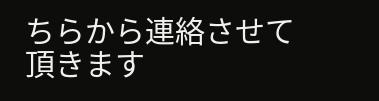ちらから連絡させて頂きます